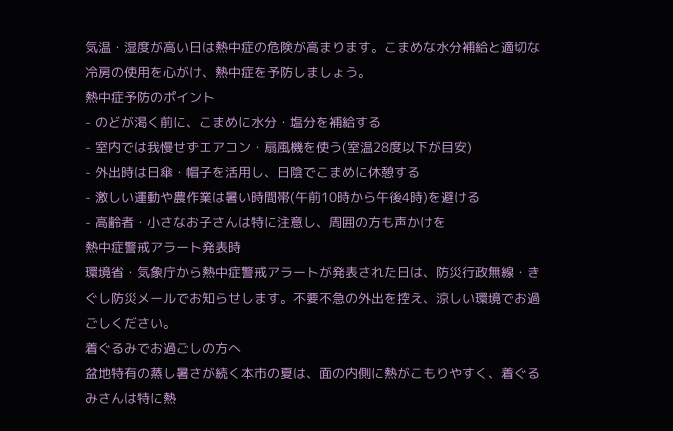気温・湿度が高い日は熱中症の危険が高まります。こまめな水分補給と適切な冷房の使用を心がけ、熱中症を予防しましょう。
熱中症予防のポイント
- のどが渇く前に、こまめに水分・塩分を補給する
- 室内では我慢せずエアコン・扇風機を使う(室温28度以下が目安)
- 外出時は日傘・帽子を活用し、日陰でこまめに休憩する
- 激しい運動や農作業は暑い時間帯(午前10時から午後4時)を避ける
- 高齢者・小さなお子さんは特に注意し、周囲の方も声かけを
熱中症警戒アラート発表時
環境省・気象庁から熱中症警戒アラートが発表された日は、防災行政無線・きぐし防災メールでお知らせします。不要不急の外出を控え、涼しい環境でお過ごしください。
着ぐるみでお過ごしの方へ
盆地特有の蒸し暑さが続く本市の夏は、面の内側に熱がこもりやすく、着ぐるみさんは特に熱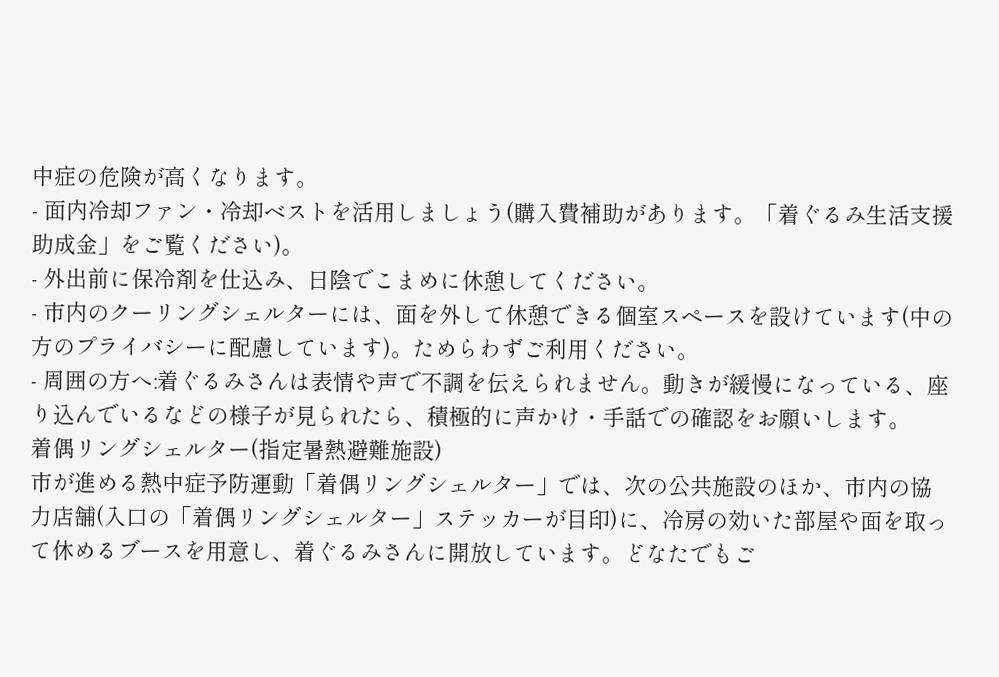中症の危険が高くなります。
- 面内冷却ファン・冷却ベストを活用しましょう(購入費補助があります。「着ぐるみ生活支援助成金」をご覧ください)。
- 外出前に保冷剤を仕込み、日陰でこまめに休憩してください。
- 市内のクーリングシェルターには、面を外して休憩できる個室スペースを設けています(中の方のプライバシーに配慮しています)。ためらわずご利用ください。
- 周囲の方へ:着ぐるみさんは表情や声で不調を伝えられません。動きが緩慢になっている、座り込んでいるなどの様子が見られたら、積極的に声かけ・手話での確認をお願いします。
着偶リングシェルター(指定暑熱避難施設)
市が進める熱中症予防運動「着偶リングシェルター」では、次の公共施設のほか、市内の協力店舗(入口の「着偶リングシェルター」ステッカーが目印)に、冷房の効いた部屋や面を取って休めるブースを用意し、着ぐるみさんに開放しています。どなたでもご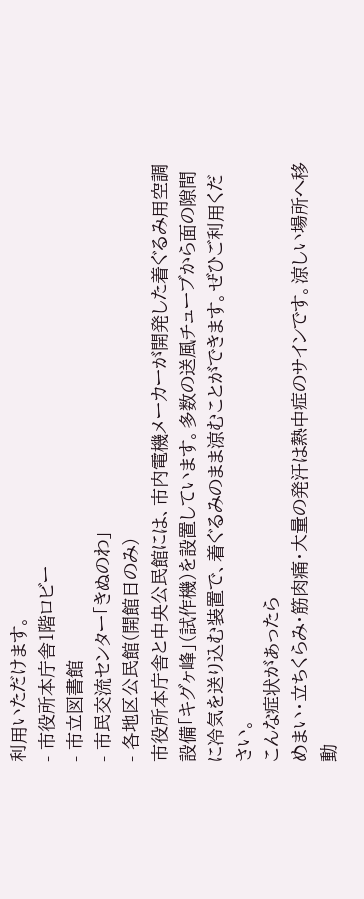利用いただけます。
- 市役所本庁舎1階ロビー
- 市立図書館
- 市民交流センター「きぬのわ」
- 各地区公民館(開館日のみ)
市役所本庁舎と中央公民館には、市内電機メーカーが開発した着ぐるみ用空調設備「キグヶ峰」(試作機)を設置しています。多数の送風チューブから面の隙間に冷気を送り込む装置で、着ぐるみのまま涼むことができます。ぜひご利用ください。
こんな症状があったら
めまい・立ちくらみ・筋肉痛・大量の発汗は熱中症のサインです。涼しい場所へ移動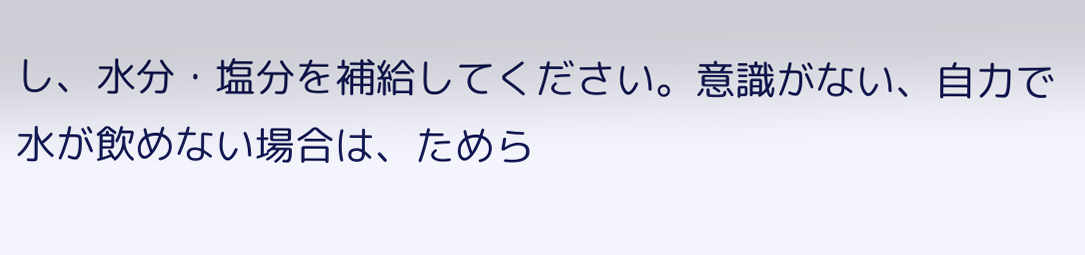し、水分・塩分を補給してください。意識がない、自力で水が飲めない場合は、ためら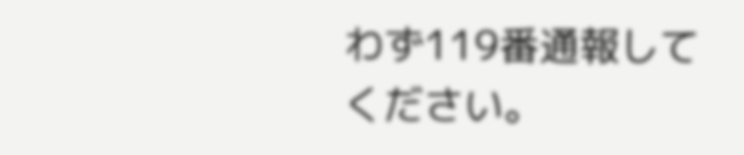わず119番通報してください。